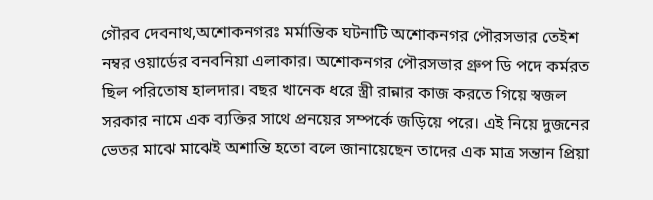গৌরব দেবনাথ,অশোকনগরঃ মর্মান্তিক ঘটনাটি অশোকনগর পৌরসভার তেইশ নম্বর ওয়ার্ডের বনবনিয়া এলাকার। অশোকনগর পৌরসভার গ্রুপ ডি পদে কর্মরত ছিল পরিতোষ হালদার। বছর খানেক ধরে স্ত্রী রান্নার কাজ করতে গিয়ে স্বজল সরকার নামে এক ব্যক্তির সাথে প্রনয়ের সম্পর্কে জড়িয়ে পরে। এই নিয়ে দুজনের ভেতর মাঝে মাঝেই অশান্তি হতো বলে জানায়েছেন তাদের এক মাত্র সন্তান প্রিয়া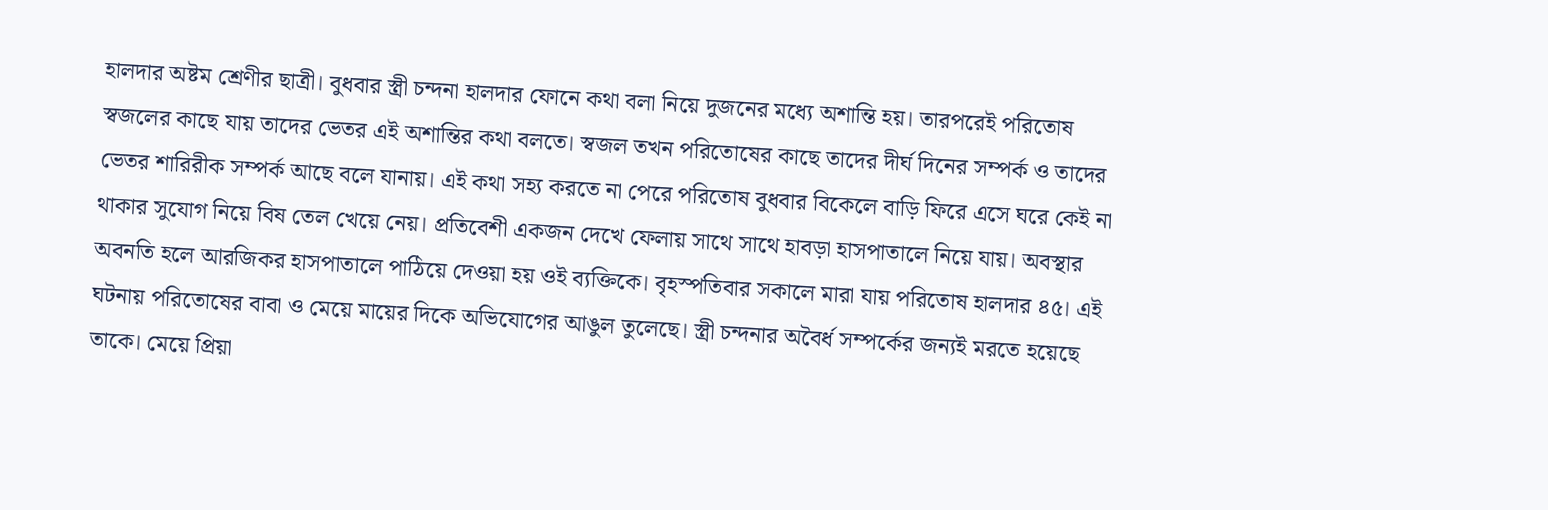হালদার অষ্টম শ্রেণীর ছাত্রী। বুধবার স্ত্রী চন্দনা হালদার ফোনে কথা বলা নিয়ে দুজনের মধ্যে অশান্তি হয়। তারপরেই পরিতোষ স্বজলের কাছে যায় তাদের ভেতর এই অশান্তির কথা বলতে। স্বজল তখন পরিতোষের কাছে তাদের দীর্ঘ দিনের সম্পর্ক ও তাদের ভেতর শারিরীক সম্পর্ক আছে বলে যানায়। এই কথা সহ্য করতে না পেরে পরিতোষ বুধবার বিকেলে বাড়ি ফিরে এসে ঘরে কেই না থাকার সুযোগ নিয়ে বিষ তেল খেয়ে নেয়। প্রতিবেশী একজন দেখে ফেলায় সাথে সাথে হাবড়া হাসপাতালে নিয়ে যায়। অবস্থার অবনতি হলে আরজিকর হাসপাতালে পাঠিয়ে দেওয়া হয় ওই ব্যক্তিকে। বৃহস্পতিবার সকালে মারা যায় পরিতোষ হালদার ৪৫। এই ঘটনায় পরিতোষের বাবা ও মেয়ে মায়ের দিকে অভিযোগের আঙুল তুলেছে। স্ত্রী চন্দনার অবৈর্ধ সম্পর্কের জন্যই মরতে হয়েছে তাকে। মেয়ে প্রিয়া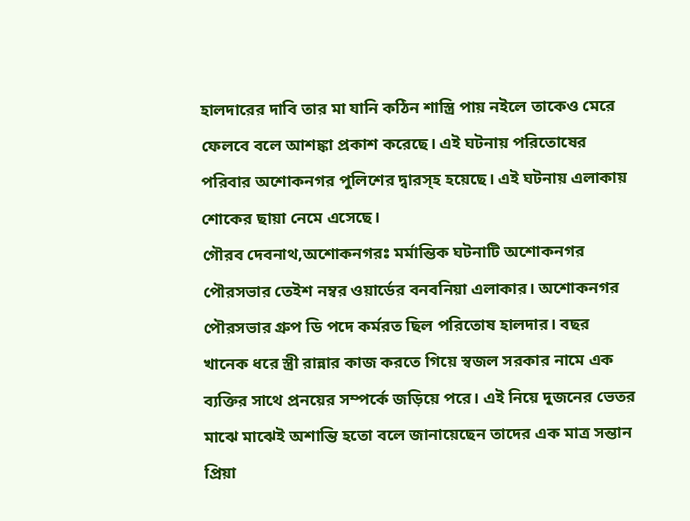হালদারের দাবি তার মা যানি কঠিন শাস্ত্রি পায় নইলে তাকেও মেরে ফেলবে বলে আশঙ্কা প্রকাশ করেছে। এই ঘটনায় পরিতোষের পরিবার অশোকনগর পুলিশের দ্বারস্হ হয়েছে। এই ঘটনায় এলাকায় শোকের ছায়া নেমে এসেছে।
গৌরব দেবনাথ,অশোকনগরঃ মর্মান্তিক ঘটনাটি অশোকনগর পৌরসভার তেইশ নম্বর ওয়ার্ডের বনবনিয়া এলাকার। অশোকনগর পৌরসভার গ্রুপ ডি পদে কর্মরত ছিল পরিতোষ হালদার। বছর খানেক ধরে স্ত্রী রান্নার কাজ করতে গিয়ে স্বজল সরকার নামে এক ব্যক্তির সাথে প্রনয়ের সম্পর্কে জড়িয়ে পরে। এই নিয়ে দুজনের ভেতর মাঝে মাঝেই অশান্তি হতো বলে জানায়েছেন তাদের এক মাত্র সন্তান প্রিয়া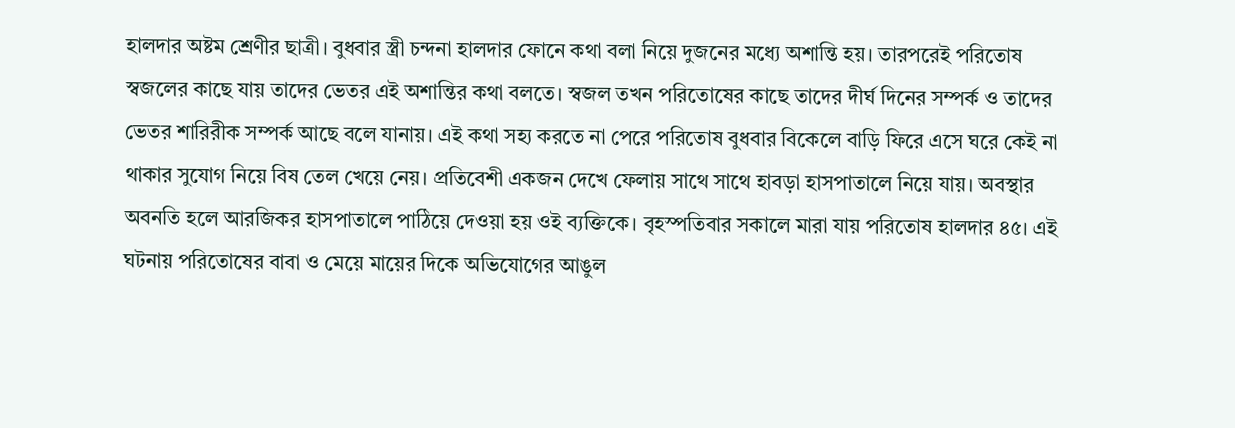হালদার অষ্টম শ্রেণীর ছাত্রী। বুধবার স্ত্রী চন্দনা হালদার ফোনে কথা বলা নিয়ে দুজনের মধ্যে অশান্তি হয়। তারপরেই পরিতোষ স্বজলের কাছে যায় তাদের ভেতর এই অশান্তির কথা বলতে। স্বজল তখন পরিতোষের কাছে তাদের দীর্ঘ দিনের সম্পর্ক ও তাদের ভেতর শারিরীক সম্পর্ক আছে বলে যানায়। এই কথা সহ্য করতে না পেরে পরিতোষ বুধবার বিকেলে বাড়ি ফিরে এসে ঘরে কেই না থাকার সুযোগ নিয়ে বিষ তেল খেয়ে নেয়। প্রতিবেশী একজন দেখে ফেলায় সাথে সাথে হাবড়া হাসপাতালে নিয়ে যায়। অবস্থার অবনতি হলে আরজিকর হাসপাতালে পাঠিয়ে দেওয়া হয় ওই ব্যক্তিকে। বৃহস্পতিবার সকালে মারা যায় পরিতোষ হালদার ৪৫। এই ঘটনায় পরিতোষের বাবা ও মেয়ে মায়ের দিকে অভিযোগের আঙুল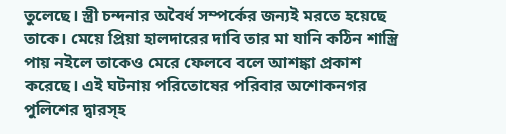তুলেছে। স্ত্রী চন্দনার অবৈর্ধ সম্পর্কের জন্যই মরতে হয়েছে তাকে। মেয়ে প্রিয়া হালদারের দাবি তার মা যানি কঠিন শাস্ত্রি পায় নইলে তাকেও মেরে ফেলবে বলে আশঙ্কা প্রকাশ করেছে। এই ঘটনায় পরিতোষের পরিবার অশোকনগর পুলিশের দ্বারস্হ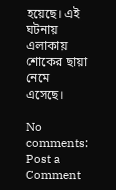হয়েছে। এই ঘটনায় এলাকায় শোকের ছায়া নেমে এসেছে।

No comments:
Post a Comment